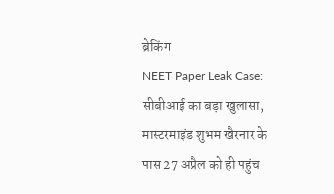ब्रेकिंग
NEET Paper Leak Case: सीबीआई का बड़ा खुलासा, मास्टरमाइंड शुभम खैरनार के पास 27 अप्रैल को ही पहुंच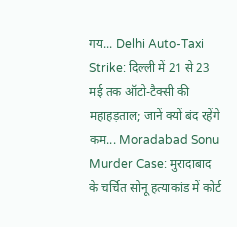गय... Delhi Auto-Taxi Strike: दिल्ली में 21 से 23 मई तक ऑटो-टैक्सी की महाहड़ताल; जानें क्यों बंद रहेंगे कम... Moradabad Sonu Murder Case: मुरादाबाद के चर्चित सोनू हत्याकांड में कोर्ट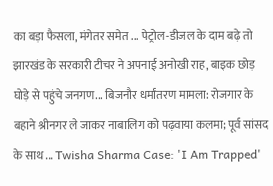का बड़ा फैसला, मंगेतर समेत ... पेट्रोल-डीजल के दाम बढ़े तो झारखंड के सरकारी टीचर ने अपनाई अनोखी राह, बाइक छोड़ घोड़े से पहुंचे जनगण... बिजनौर धर्मांतरण मामला: रोजगार के बहाने श्रीनगर ले जाकर नाबालिग को पढ़वाया कलमा; पूर्व सांसद के साथ ... Twisha Sharma Case: 'I Am Trapped'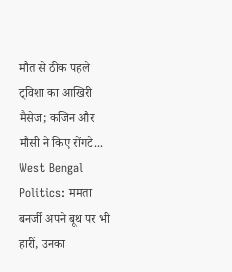मौत से ठीक पहले ट्विशा का आखिरी मैसेज; कजिन और मौसी ने किए रोंगटे... West Bengal Politics: ममता बनर्जी अपने बूथ पर भी हारीं, उनका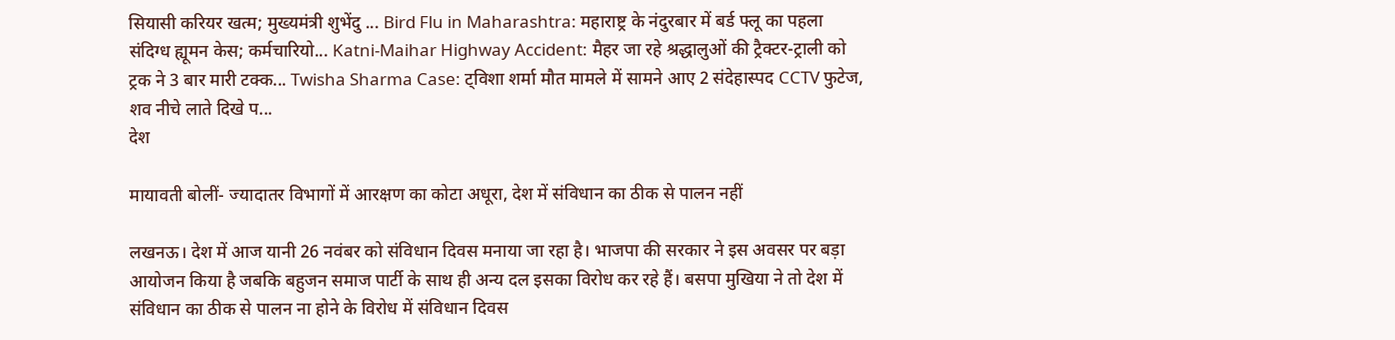सियासी करियर खत्म; मुख्यमंत्री शुभेंदु ... Bird Flu in Maharashtra: महाराष्ट्र के नंदुरबार में बर्ड फ्लू का पहला संदिग्ध ह्यूमन केस; कर्मचारियो... Katni-Maihar Highway Accident: मैहर जा रहे श्रद्धालुओं की ट्रैक्टर-ट्राली को ट्रक ने 3 बार मारी टक्क... Twisha Sharma Case: ट्विशा शर्मा मौत मामले में सामने आए 2 संदेहास्पद CCTV फुटेज, शव नीचे लाते दिखे प...
देश

मायावती बोलीं- ज्यादातर विभागों में आरक्षण का कोटा अधूरा, देश में संविधान का ठीक से पालन नहीं

लखनऊ। देश में आज यानी 26 नवंबर को संविधान दिवस मनाया जा रहा है। भाजपा की सरकार ने इस अवसर पर बड़ा आयोजन किया है जबकि बहुजन समाज पार्टी के साथ ही अन्य दल इसका विरोध कर रहे हैं। बसपा मुखिया ने तो देश में संविधान का ठीक से पालन ना होने के विरोध में संविधान दिवस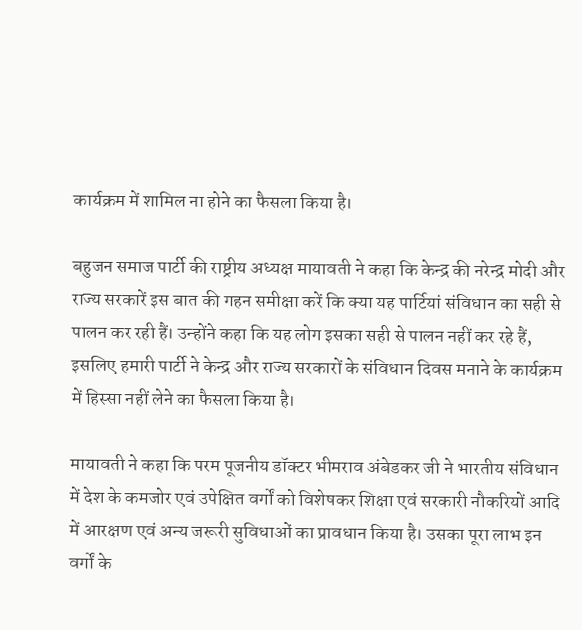कार्यक्रम में शामिल ना होने का फैसला किया है।

बहुजन समाज पार्टी की राष्ट्रीय अध्यक्ष मायावती ने कहा कि केन्द्र की नरेन्द्र मोदी और राज्य सरकारें इस बात की गहन समीक्षा करें कि क्या यह पार्टियां संविधान का सही से पालन कर रही हैं। उन्होंने कहा कि यह लोग इसका सही से पालन नहीं कर रहे हैं, इसलिए हमारी पार्टी ने केन्द्र और राज्य सरकारों के संविधान दिवस मनाने के कार्यक्रम में हिस्सा नहीं लेने का फैसला किया है।

मायावती ने कहा कि परम पूजनीय डॉक्टर भीमराव अंबेडकर जी ने भारतीय संविधान में देश के कमजोर एवं उपेक्षित वर्गों को विशेषकर शिक्षा एवं सरकारी नौकरियों आदि में आरक्षण एवं अन्य जरूरी सुविधाओं का प्रावधान किया है। उसका पूरा लाभ इन वर्गों के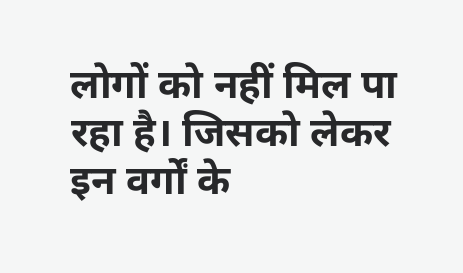लोगों को नहीं मिल पा रहा है। जिसको लेकर इन वर्गों के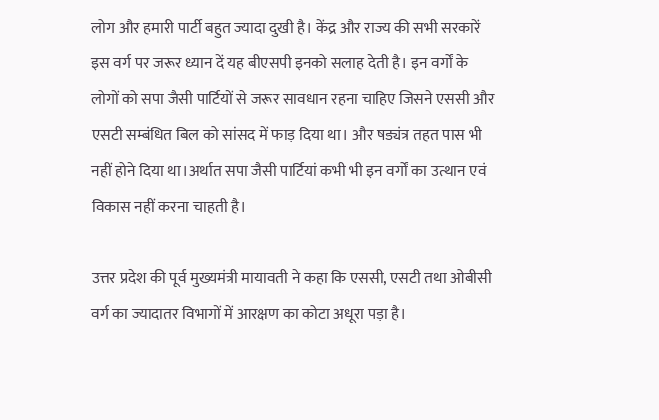लोग और हमारी पार्टी बहुत ज्यादा दुखी है। केंद्र और राज्य की सभी सरकारें इस वर्ग पर जरूर ध्यान दें यह बीएसपी इनको सलाह देती है। इन वर्गों के लोगों को सपा जैसी पार्टियों से जरूर सावधान रहना चाहिए जिसने एससी और एसटी सम्बंधित बिल को सांसद में फाड़ दिया था। और षड्यंत्र तहत पास भी नहीं होने दिया था।अर्थात सपा जैसी पार्टियां कभी भी इन वर्गों का उत्थान एवं विकास नहीं करना चाहती है।

उत्तर प्रदेश की पूर्व मुख्यमंत्री मायावती ने कहा कि एससी, एसटी तथा ओबीसी वर्ग का ज्यादातर विभागों में आरक्षण का कोटा अधूरा पड़ा है।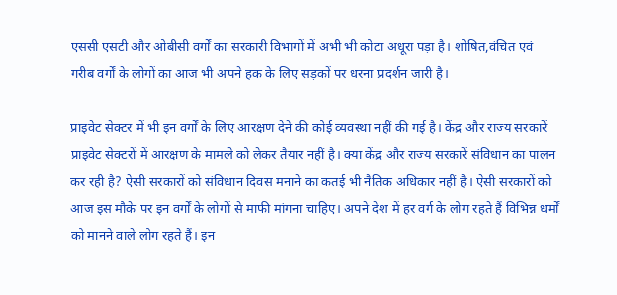एससी एसटी और ओबीसी वर्गों का सरकारी विभागों में अभी भी कोटा अधूरा पड़ा है। शोषित,वंचित एवं गरीब वर्गों के लोगों का आज भी अपने हक के लिए सड़कों पर धरना प्रदर्शन जारी है।

प्राइवेट सेक्टर में भी इन वर्गों के लिए आरक्षण देने की कोई व्यवस्था नहीं की गई है। केंद्र और राज्य सरकारें प्राइवेट सेक्टरों में आरक्षण के मामले को लेकर तैयार नहीं है। क्या केंद्र और राज्य सरकारें संविधान का पालन कर रही है? ऐसी सरकारों को संविधान दिवस मनाने का कतई भी नैतिक अधिकार नहीं है। ऐसी सरकारों को आज इस मौके पर इन वर्गों के लोगों से माफी मांगना चाहिए। अपने देश में हर वर्ग के लोग रहते हैं विभिन्न धर्मों को मानने वाले लोग रहते हैं। इन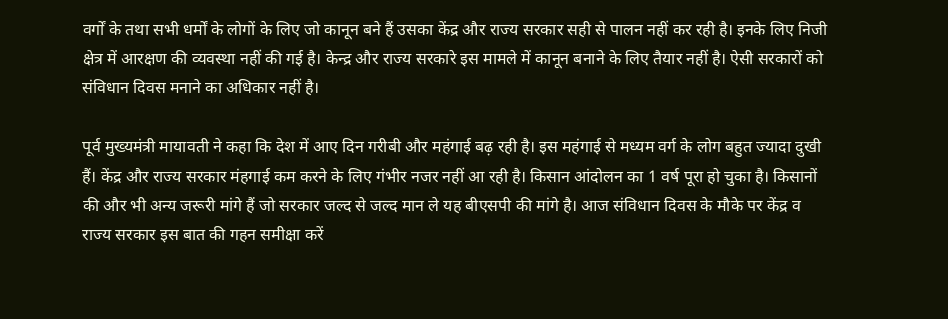वर्गों के तथा सभी धर्मों के लोगों के लिए जो कानून बने हैं उसका केंद्र और राज्य सरकार सही से पालन नहीं कर रही है। इनके लिए निजी क्षेत्र में आरक्षण की व्यवस्था नहीं की गई है। केन्द्र और राज्य सरकारे इस मामले में कानून बनाने के लिए तैयार नहीं है। ऐसी सरकारों को संविधान दिवस मनाने का अधिकार नहीं है।

पूर्व मुख्यमंत्री मायावती ने कहा कि देश में आए दिन गरीबी और महंगाई बढ़ रही है। इस महंगाई से मध्यम वर्ग के लोग बहुत ज्यादा दुखी हैं। केंद्र और राज्य सरकार मंहगाई कम करने के लिए गंभीर नजर नहीं आ रही है। किसान आंदोलन का 1 वर्ष पूरा हो चुका है। किसानों की और भी अन्य जरूरी मांगे हैं जो सरकार जल्द से जल्द मान ले यह बीएसपी की मांगे है। आज संविधान दिवस के मौके पर केंद्र व राज्य सरकार इस बात की गहन समीक्षा करें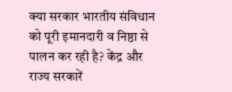क्या सरकार भारतीय संविधान को पूरी इमानदारी व निष्ठा से पालन कर रही है? केंद्र और राज्य सरकारें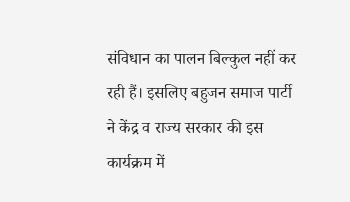संविधान का पालन बिल्कुल नहीं कर रही हैं। इसलिए बहुजन समाज पार्टी ने केंद्र व राज्य सरकार की इस कार्यक्रम में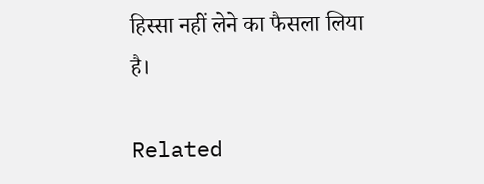हिस्सा नहीं लेने का फैसला लिया है।

Related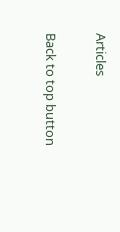Articles

Back to top button